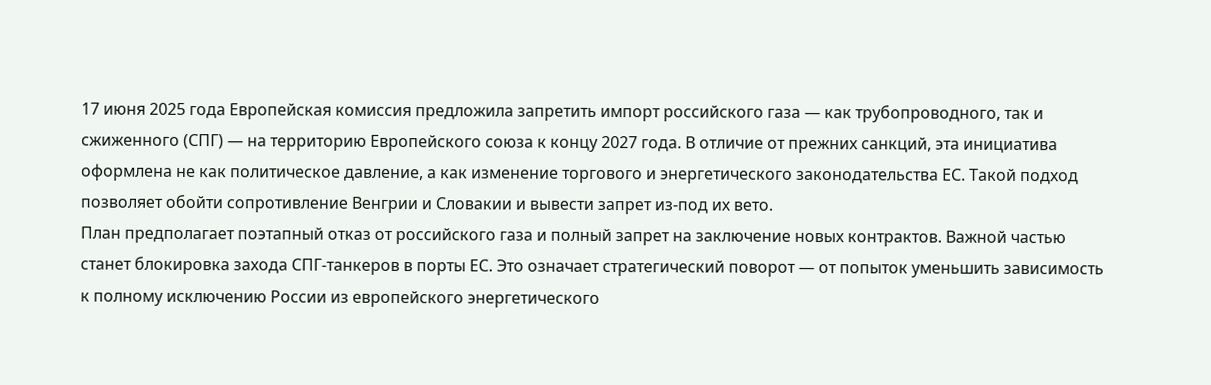17 июня 2025 года Европейская комиссия предложила запретить импорт российского газа — как трубопроводного, так и сжиженного (СПГ) — на территорию Европейского союза к концу 2027 года. В отличие от прежних санкций, эта инициатива оформлена не как политическое давление, а как изменение торгового и энергетического законодательства ЕС. Такой подход позволяет обойти сопротивление Венгрии и Словакии и вывести запрет из-под их вето.
План предполагает поэтапный отказ от российского газа и полный запрет на заключение новых контрактов. Важной частью станет блокировка захода СПГ-танкеров в порты ЕС. Это означает стратегический поворот — от попыток уменьшить зависимость к полному исключению России из европейского энергетического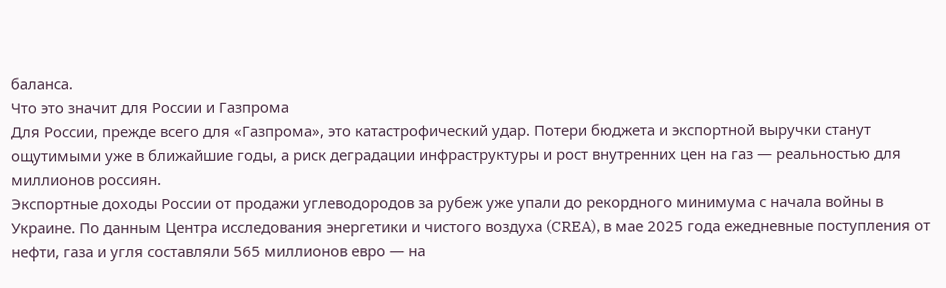баланса.
Что это значит для России и Газпрома
Для России, прежде всего для «Газпрома», это катастрофический удар. Потери бюджета и экспортной выручки станут ощутимыми уже в ближайшие годы, а риск деградации инфраструктуры и рост внутренних цен на газ — реальностью для миллионов россиян.
Экспортные доходы России от продажи углеводородов за рубеж уже упали до рекордного минимума с начала войны в Украине. По данным Центра исследования энергетики и чистого воздуха (CREA), в мае 2025 года ежедневные поступления от нефти, газа и угля составляли 565 миллионов евро — на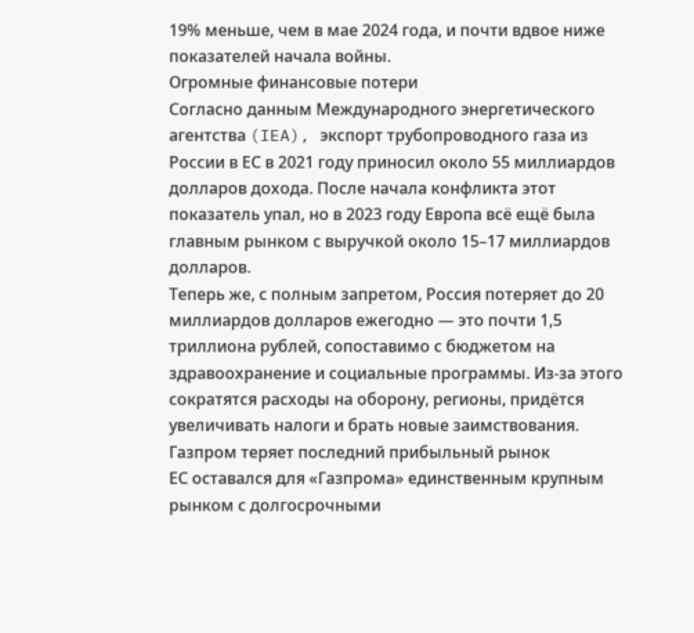19% меньше, чем в мае 2024 года, и почти вдвое ниже показателей начала войны.
Огромные финансовые потери
Согласно данным Международного энергетического агентства (IEA), экспорт трубопроводного газа из России в ЕС в 2021 году приносил около 55 миллиардов долларов дохода. После начала конфликта этот показатель упал, но в 2023 году Европа всё ещё была главным рынком с выручкой около 15–17 миллиардов долларов.
Теперь же, с полным запретом, Россия потеряет до 20 миллиардов долларов ежегодно — это почти 1,5 триллиона рублей, сопоставимо с бюджетом на здравоохранение и социальные программы. Из-за этого сократятся расходы на оборону, регионы, придётся увеличивать налоги и брать новые заимствования.
Газпром теряет последний прибыльный рынок
ЕС оставался для «Газпрома» единственным крупным рынком с долгосрочными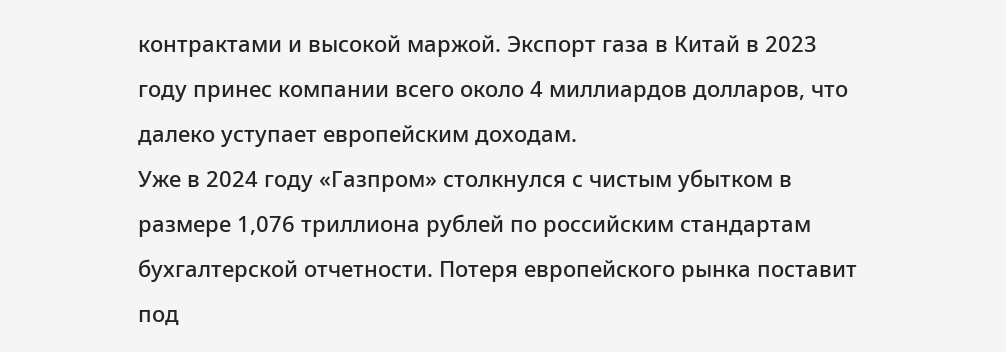контрактами и высокой маржой. Экспорт газа в Китай в 2023 году принес компании всего около 4 миллиардов долларов, что далеко уступает европейским доходам.
Уже в 2024 году «Газпром» столкнулся с чистым убытком в размере 1,076 триллиона рублей по российским стандартам бухгалтерской отчетности. Потеря европейского рынка поставит под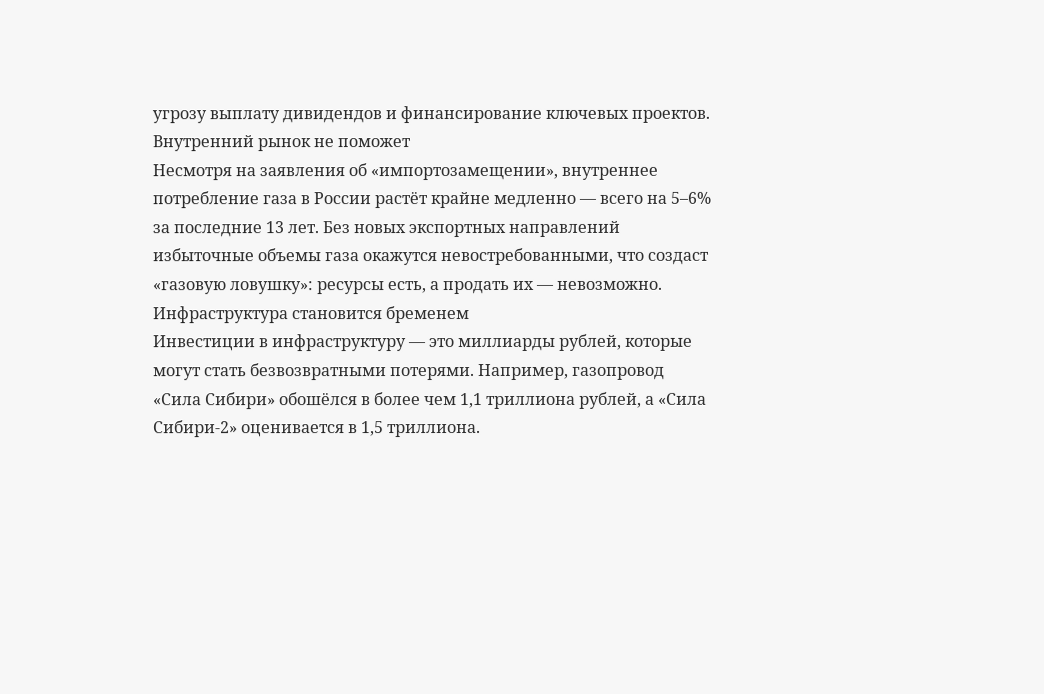угрозу выплату дивидендов и финансирование ключевых проектов.
Внутренний рынок не поможет
Несмотря на заявления об «импортозамещении», внутреннее потребление газа в России растёт крайне медленно — всего на 5–6% за последние 13 лет. Без новых экспортных направлений избыточные объемы газа окажутся невостребованными, что создаст «газовую ловушку»: ресурсы есть, а продать их — невозможно.
Инфраструктура становится бременем
Инвестиции в инфраструктуру — это миллиарды рублей, которые могут стать безвозвратными потерями. Например, газопровод «Сила Сибири» обошёлся в более чем 1,1 триллиона рублей, а «Сила Сибири-2» оценивается в 1,5 триллиона.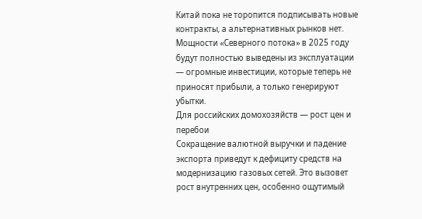Китай пока не торопится подписывать новые контракты, а альтернативных рынков нет.
Мощности «Северного потока» в 2025 году будут полностью выведены из эксплуатации — огромные инвестиции, которые теперь не приносят прибыли, а только генерируют убытки.
Для российских домохозяйств — рост цен и перебои
Сокращение валютной выручки и падение экспорта приведут к дефициту средств на модернизацию газовых сетей. Это вызовет рост внутренних цен, особенно ощутимый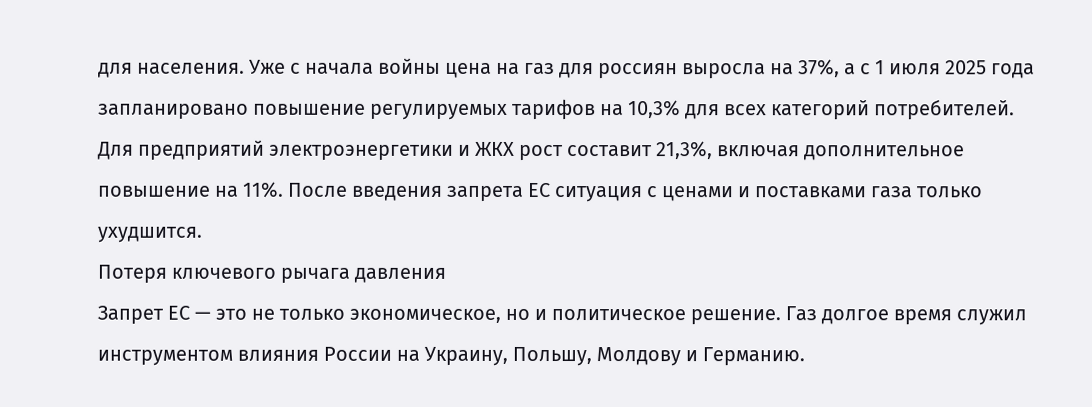для населения. Уже с начала войны цена на газ для россиян выросла на 37%, а с 1 июля 2025 года запланировано повышение регулируемых тарифов на 10,3% для всех категорий потребителей.
Для предприятий электроэнергетики и ЖКХ рост составит 21,3%, включая дополнительное повышение на 11%. После введения запрета ЕС ситуация с ценами и поставками газа только ухудшится.
Потеря ключевого рычага давления
Запрет ЕС — это не только экономическое, но и политическое решение. Газ долгое время служил инструментом влияния России на Украину, Польшу, Молдову и Германию.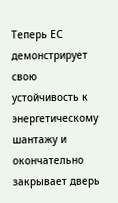Теперь ЕС демонстрирует свою устойчивость к энергетическому шантажу и окончательно закрывает дверь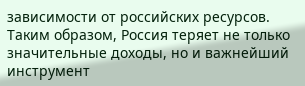зависимости от российских ресурсов.
Таким образом, Россия теряет не только значительные доходы, но и важнейший инструмент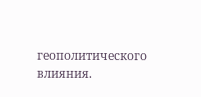геополитического влияния.